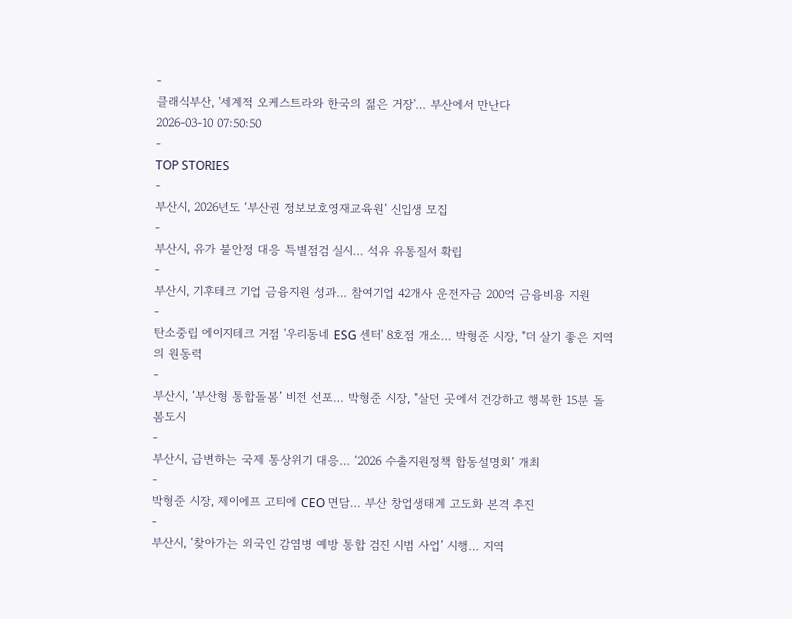-
클래식부산, '세계적 오케스트라와 한국의 젊은 거장'… 부산에서 만난다
2026-03-10 07:50:50
-
TOP STORIES
-
부산시, 2026년도 ‘부산권 정보보호영재교육원’ 신입생 모집
-
부산시, 유가 불안정 대응 특별점검 실시… 석유 유통질서 확립
-
부산시, 기후테크 기업 금융지원 성과… 참여기업 42개사 운전자금 200억 금융비용 지원
-
탄소중립 에이지테크 거점 '우리동네 ESG 센터' 8호점 개소… 박형준 시장, "더 살기 좋은 지역의 원동력
-
부산시, ‘부산형 통합돌봄’ 비전 선포… 박형준 시장, "살던 곳에서 건강하고 행복한 15분 돌봄도시
-
부산시, 급변하는 국제 통상위기 대응… ‘2026 수출지원정책 합동설명회’ 개최
-
박형준 시장, 제이에프 고티에 CEO 면담… 부산 창업생태계 고도화 본격 추진
-
부산시, ‘찾아가는 외국인 감염병 예방 통합 검진 시범 사업’ 시행… 지역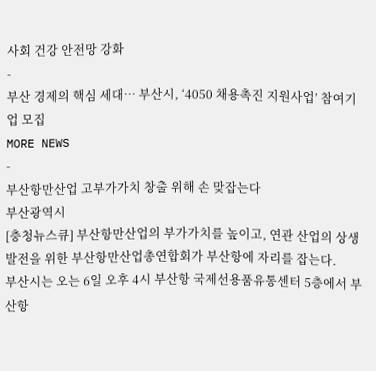사회 건강 안전망 강화
-
부산 경제의 핵심 세대… 부산시, ‘4050 채용촉진 지원사업’ 참여기업 모집
MORE NEWS
-
부산항만산업 고부가가치 창출 위해 손 맞잡는다
부산광역시
[충청뉴스큐] 부산항만산업의 부가가치를 높이고, 연관 산업의 상생발전을 위한 부산항만산업총연합회가 부산항에 자리를 잡는다.
부산시는 오는 6일 오후 4시 부산항 국제선용품유통센터 5층에서 부산항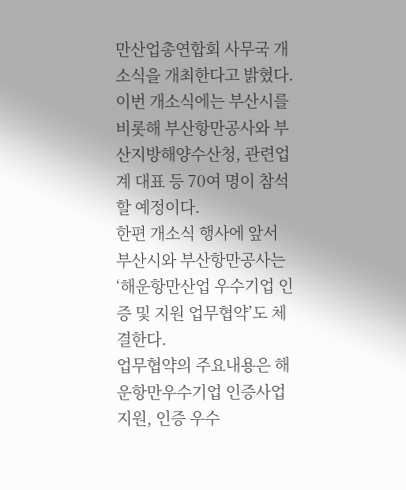만산업총연합회 사무국 개소식을 개최한다고 밝혔다.
이번 개소식에는 부산시를 비롯해 부산항만공사와 부산지방해양수산청, 관련업계 대표 등 70여 명이 참석할 예정이다.
한편 개소식 행사에 앞서 부산시와 부산항만공사는 ‘해운항만산업 우수기업 인증 및 지원 업무협약’도 체결한다.
업무협약의 주요내용은 해운항만우수기업 인증사업 지원, 인증 우수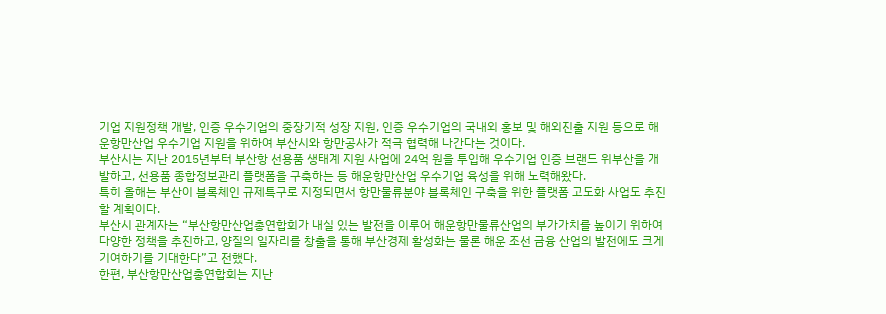기업 지원정책 개발, 인증 우수기업의 중장기적 성장 지원, 인증 우수기업의 국내외 홍보 및 해외진출 지원 등으로 해운항만산업 우수기업 지원을 위하여 부산시와 항만공사가 적극 협력해 나간다는 것이다.
부산시는 지난 2015년부터 부산항 선용품 생태계 지원 사업에 24억 원을 투입해 우수기업 인증 브랜드 위부산을 개발하고, 선용품 종합정보관리 플랫폼을 구축하는 등 해운항만산업 우수기업 육성을 위해 노력해왔다.
특히 올해는 부산이 블록체인 규제특구로 지정되면서 항만물류분야 블록체인 구축을 위한 플랫폼 고도화 사업도 추진할 계획이다.
부산시 관계자는 “부산항만산업총연합회가 내실 있는 발전을 이루어 해운항만물류산업의 부가가치를 높이기 위하여 다양한 정책을 추진하고, 양질의 일자리를 창출을 통해 부산경제 활성화는 물론 해운 조선 금융 산업의 발전에도 크게 기여하기를 기대한다”고 전했다.
한편, 부산항만산업총연합회는 지난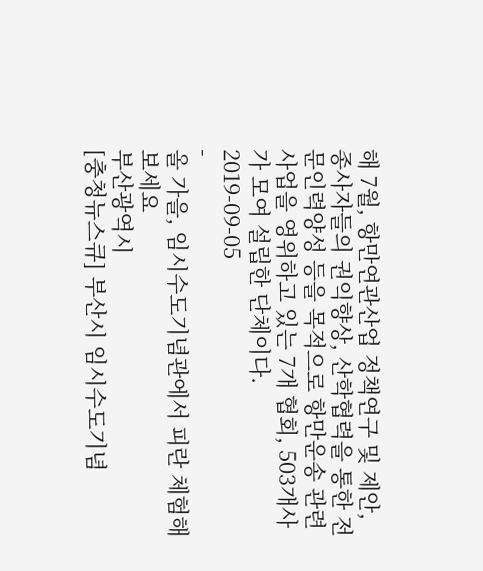해 7월, 항만연관산업 정책연구 및 제안, 종사자들의 권익향상, 산학협력을 통한 전문인력양성 등을 목적으로 항만운송 관련 사업을 영위하고 있는 7개 협회, 503개사가 모여 설립한 단체이다.
2019-09-05
-
올 가을, 임시수도기념관에서 피란 체험해보세요
부산광역시
[충청뉴스큐] 부산시 임시수도기념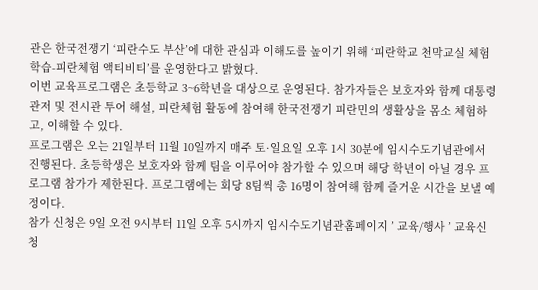관은 한국전쟁기 ‘피란수도 부산’에 대한 관심과 이해도를 높이기 위해 ‘피란학교 천막교실 체험학습-피란체험 액티비티’를 운영한다고 밝혔다.
이번 교육프로그램은 초등학교 3~6학년을 대상으로 운영된다. 참가자들은 보호자와 함께 대통령관저 및 전시관 투어 해설, 피란체험 활동에 참여해 한국전쟁기 피란민의 생활상을 몸소 체험하고, 이해할 수 있다.
프로그램은 오는 21일부터 11월 10일까지 매주 토·일요일 오후 1시 30분에 임시수도기념관에서 진행된다. 초등학생은 보호자와 함께 팀을 이루어야 참가할 수 있으며 해당 학년이 아닐 경우 프로그램 참가가 제한된다. 프로그램에는 회당 8팀씩 총 16명이 참여해 함께 즐거운 시간을 보낼 예정이다.
참가 신청은 9일 오전 9시부터 11일 오후 5시까지 임시수도기념관홈페이지 ’ 교육/행사 ’ 교육신청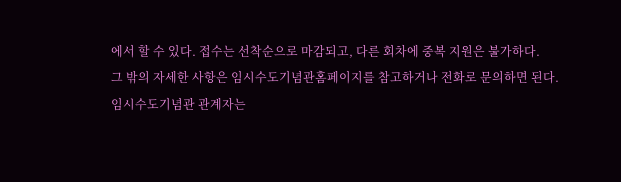에서 할 수 있다. 접수는 선착순으로 마감되고, 다른 회차에 중복 지원은 불가하다.
그 밖의 자세한 사항은 임시수도기념관홈페이지를 참고하거나 전화로 문의하면 된다.
임시수도기념관 관계자는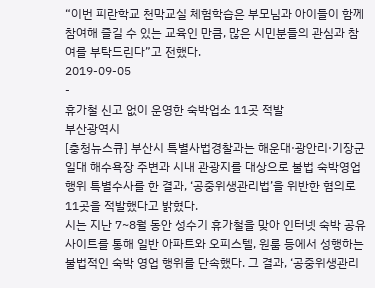“이번 피란학교 천막교실 체험학습은 부모님과 아이들이 함께 참여해 즐길 수 있는 교육인 만큼, 많은 시민분들의 관심과 참여를 부탁드린다”고 전했다.
2019-09-05
-
휴가철 신고 없이 운영한 숙박업소 11곳 적발
부산광역시
[충청뉴스큐] 부산시 특별사법경찰과는 해운대·광안리·기장군 일대 해수욕장 주변과 시내 관광지를 대상으로 불법 숙박영업 행위 특별수사를 한 결과, ‘공중위생관리법’을 위반한 혐의로 11곳을 적발했다고 밝혔다.
시는 지난 7~8월 동안 성수기 휴가철을 맞아 인터넷 숙박 공유 사이트를 통해 일반 아파트와 오피스텔, 원룸 등에서 성행하는 불법적인 숙박 영업 행위를 단속했다. 그 결과, ‘공중위생관리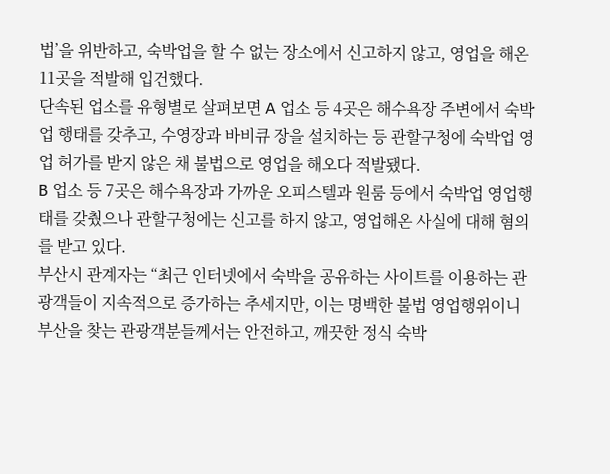법’을 위반하고, 숙박업을 할 수 없는 장소에서 신고하지 않고, 영업을 해온 11곳을 적발해 입건했다.
단속된 업소를 유형별로 살펴보면 A 업소 등 4곳은 해수욕장 주변에서 숙박업 행태를 갖추고, 수영장과 바비큐 장을 설치하는 등 관할구청에 숙박업 영업 허가를 받지 않은 채 불법으로 영업을 해오다 적발됐다.
B 업소 등 7곳은 해수욕장과 가까운 오피스텔과 원룸 등에서 숙박업 영업행태를 갖췄으나 관할구청에는 신고를 하지 않고, 영업해온 사실에 대해 혐의를 받고 있다.
부산시 관계자는 “최근 인터넷에서 숙박을 공유하는 사이트를 이용하는 관광객들이 지속적으로 증가하는 추세지만, 이는 명백한 불법 영업행위이니 부산을 찾는 관광객분들께서는 안전하고, 깨끗한 정식 숙박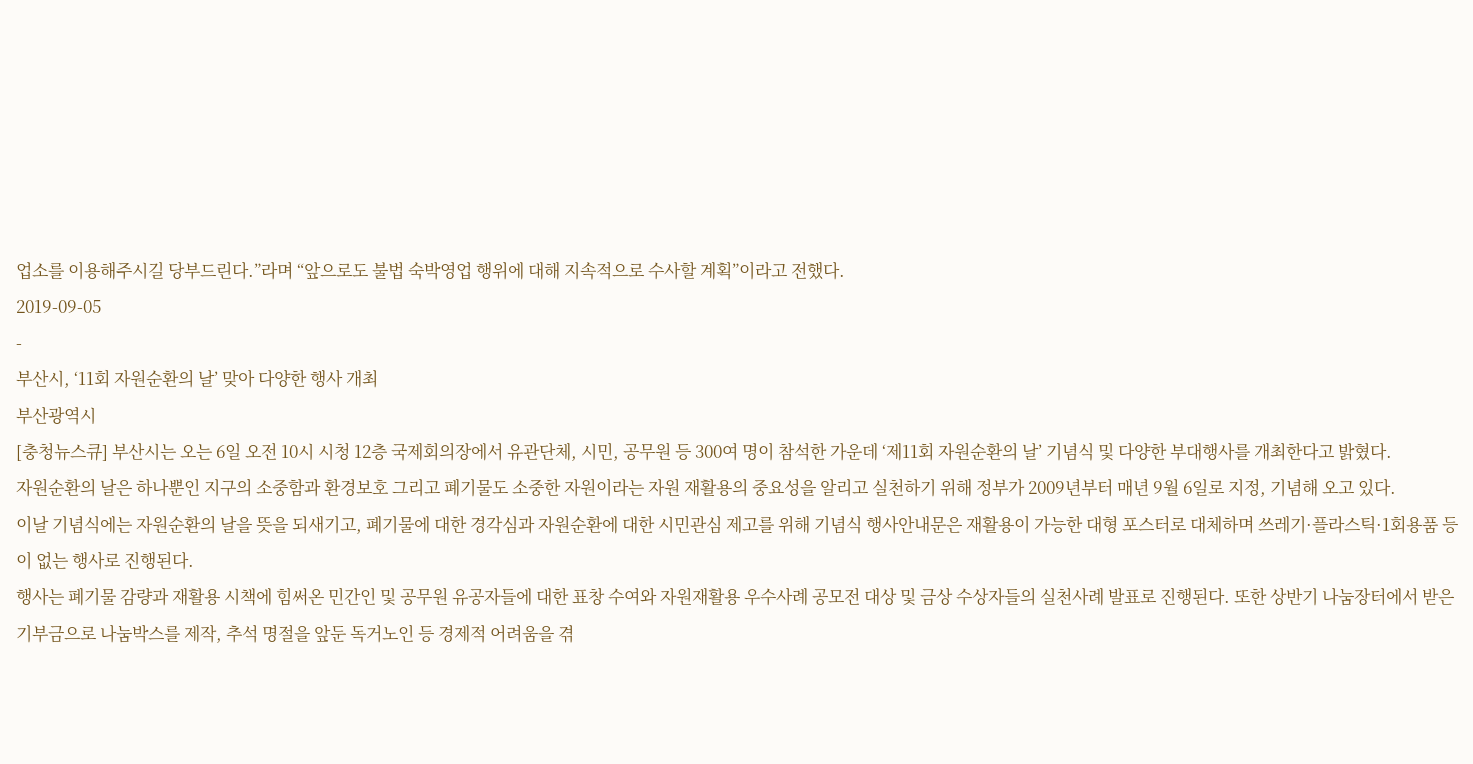업소를 이용해주시길 당부드린다.”라며 “앞으로도 불법 숙박영업 행위에 대해 지속적으로 수사할 계획”이라고 전했다.
2019-09-05
-
부산시, ‘11회 자원순환의 날’ 맞아 다양한 행사 개최
부산광역시
[충청뉴스큐] 부산시는 오는 6일 오전 10시 시청 12층 국제회의장에서 유관단체, 시민, 공무원 등 300여 명이 참석한 가운데 ‘제11회 자원순환의 날’ 기념식 및 다양한 부대행사를 개최한다고 밝혔다.
자원순환의 날은 하나뿐인 지구의 소중함과 환경보호 그리고 폐기물도 소중한 자원이라는 자원 재활용의 중요성을 알리고 실천하기 위해 정부가 2009년부터 매년 9월 6일로 지정, 기념해 오고 있다.
이날 기념식에는 자원순환의 날을 뜻을 되새기고, 폐기물에 대한 경각심과 자원순환에 대한 시민관심 제고를 위해 기념식 행사안내문은 재활용이 가능한 대형 포스터로 대체하며 쓰레기·플라스틱·1회용품 등이 없는 행사로 진행된다.
행사는 폐기물 감량과 재활용 시책에 힘써온 민간인 및 공무원 유공자들에 대한 표창 수여와 자원재활용 우수사례 공모전 대상 및 금상 수상자들의 실천사례 발표로 진행된다. 또한 상반기 나눔장터에서 받은 기부금으로 나눔박스를 제작, 추석 명절을 앞둔 독거노인 등 경제적 어려움을 겪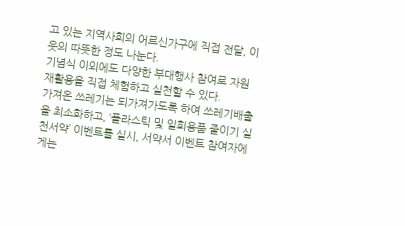고 있는 지역사회의 어르신가구에 직접 전달, 이웃의 따뜻한 정도 나눈다.
기념식 이외에도 다양한 부대행사 참여로 자원재활용을 직접 체험하고 실천할 수 있다.
가져온 쓰레기는 되가져가도록 하여 쓰레기배출을 최소화하고, ‘플라스틱 및 일회용품 줄이기 실천서약’ 이벤트를 실시, 서약서 이벤트 참여자에게는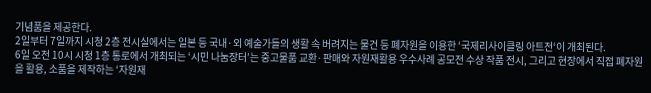기념품을 제공한다.
2일부터 7일까지 시청 2층 전시실에서는 일본 등 국내·외 예술가들의 생활 속 버려지는 물건 등 폐자원을 이용한 ‘국제리사이클링 아트전‘이 개최된다.
6일 오전 10시 시청 1층 통로에서 개최되는 ‘시민 나눔장터’는 중고물품 교환·판매와 자원재활용 우수사례 공모전 수상 작품 전시, 그리고 현장에서 직접 폐자원을 활용, 소품을 제작하는 ‘자원재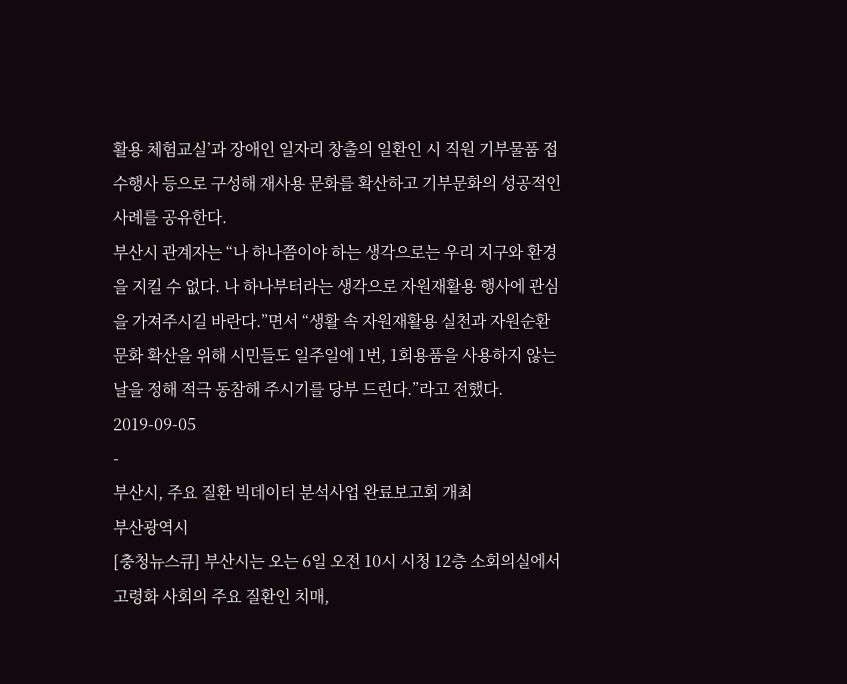활용 체험교실’과 장애인 일자리 창출의 일환인 시 직원 기부물품 접수행사 등으로 구성해 재사용 문화를 확산하고 기부문화의 성공적인 사례를 공유한다.
부산시 관계자는 “나 하나쯤이야 하는 생각으로는 우리 지구와 환경을 지킬 수 없다. 나 하나부터라는 생각으로 자원재활용 행사에 관심을 가져주시길 바란다.”면서 “생활 속 자원재활용 실천과 자원순환 문화 확산을 위해 시민들도 일주일에 1번, 1회용품을 사용하지 않는 날을 정해 적극 동참해 주시기를 당부 드린다.”라고 전했다.
2019-09-05
-
부산시, 주요 질환 빅데이터 분석사업 완료보고회 개최
부산광역시
[충청뉴스큐] 부산시는 오는 6일 오전 10시 시청 12층 소회의실에서 고령화 사회의 주요 질환인 치매,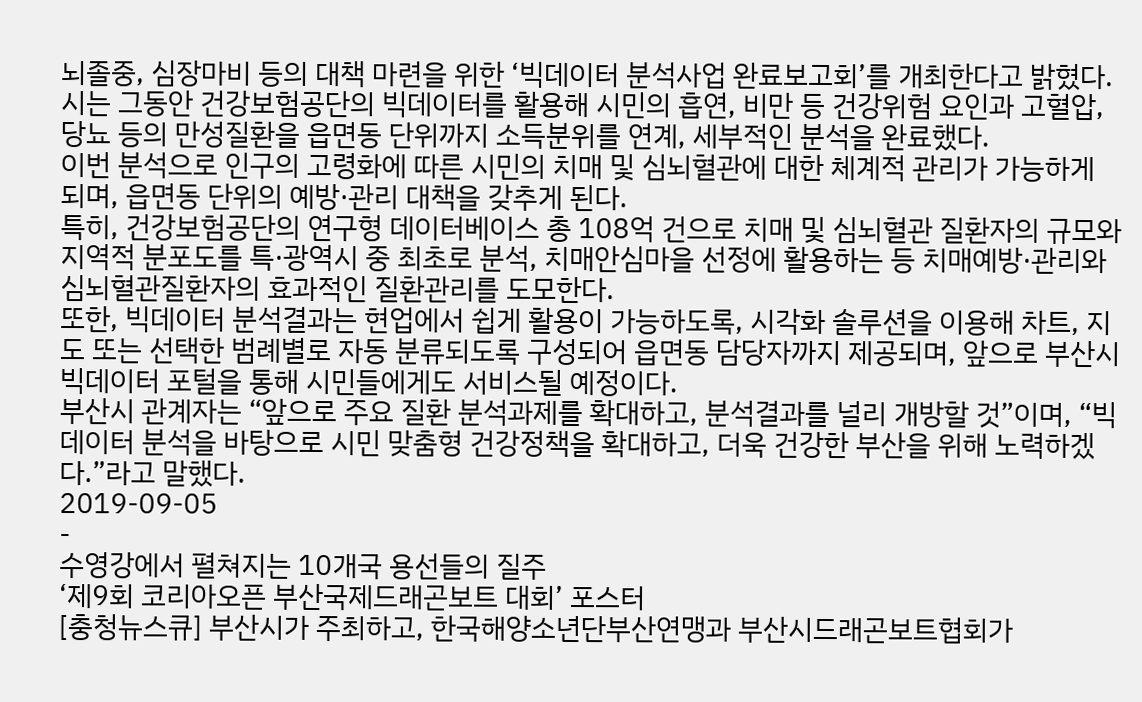뇌졸중, 심장마비 등의 대책 마련을 위한 ‘빅데이터 분석사업 완료보고회’를 개최한다고 밝혔다.
시는 그동안 건강보험공단의 빅데이터를 활용해 시민의 흡연, 비만 등 건강위험 요인과 고혈압, 당뇨 등의 만성질환을 읍면동 단위까지 소득분위를 연계, 세부적인 분석을 완료했다.
이번 분석으로 인구의 고령화에 따른 시민의 치매 및 심뇌혈관에 대한 체계적 관리가 가능하게 되며, 읍면동 단위의 예방·관리 대책을 갖추게 된다.
특히, 건강보험공단의 연구형 데이터베이스 총 108억 건으로 치매 및 심뇌혈관 질환자의 규모와 지역적 분포도를 특·광역시 중 최초로 분석, 치매안심마을 선정에 활용하는 등 치매예방·관리와 심뇌혈관질환자의 효과적인 질환관리를 도모한다.
또한, 빅데이터 분석결과는 현업에서 쉽게 활용이 가능하도록, 시각화 솔루션을 이용해 차트, 지도 또는 선택한 범례별로 자동 분류되도록 구성되어 읍면동 담당자까지 제공되며, 앞으로 부산시 빅데이터 포털을 통해 시민들에게도 서비스될 예정이다.
부산시 관계자는 “앞으로 주요 질환 분석과제를 확대하고, 분석결과를 널리 개방할 것”이며, “빅데이터 분석을 바탕으로 시민 맞춤형 건강정책을 확대하고, 더욱 건강한 부산을 위해 노력하겠다.”라고 말했다.
2019-09-05
-
수영강에서 펼쳐지는 10개국 용선들의 질주
‘제9회 코리아오픈 부산국제드래곤보트 대회’ 포스터
[충청뉴스큐] 부산시가 주최하고, 한국해양소년단부산연맹과 부산시드래곤보트협회가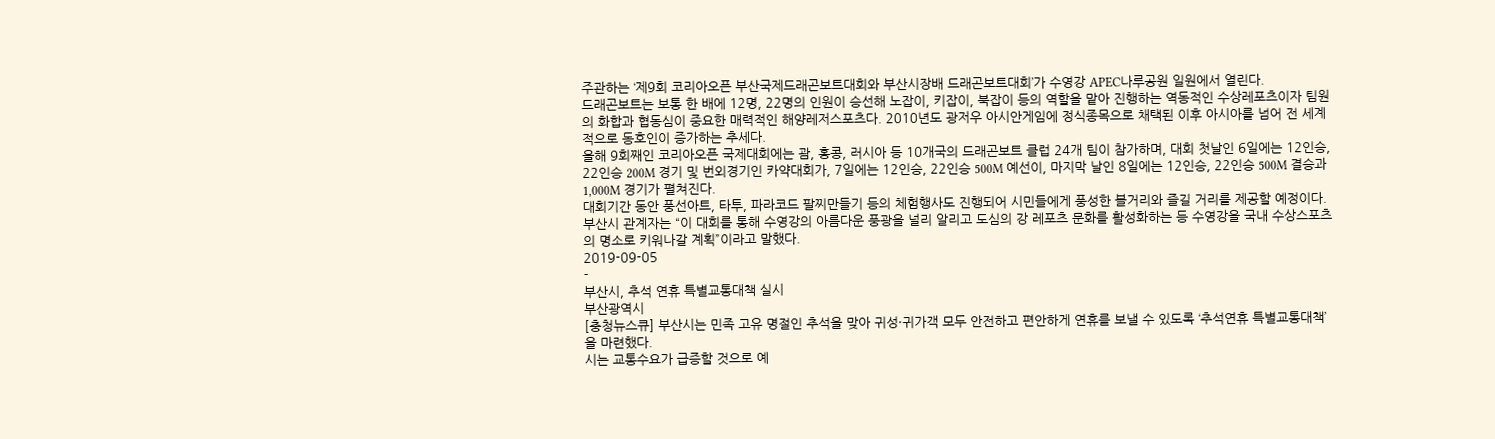주관하는 ‘제9회 코리아오픈 부산국제드래곤보트대회와 부산시장배 드래곤보트대회’가 수영강 APEC나루공원 일원에서 열린다.
드래곤보트는 보통 한 배에 12명, 22명의 인원이 승선해 노잡이, 키잡이, 북잡이 등의 역할을 맡아 진행하는 역동적인 수상레포츠이자 팀원의 화합과 협동심이 중요한 매력적인 해양레저스포츠다. 2010년도 광저우 아시안게임에 정식종목으로 채택된 이후 아시아를 넘어 전 세계적으로 동호인이 증가하는 추세다.
올해 9회째인 코리아오픈 국제대회에는 괌, 홍콩, 러시아 등 10개국의 드래곤보트 클럽 24개 팀이 참가하며, 대회 첫날인 6일에는 12인승, 22인승 200M 경기 및 번외경기인 카약대회가, 7일에는 12인승, 22인승 500M 예선이, 마지막 날인 8일에는 12인승, 22인승 500M 결승과 1,000M 경기가 펼쳐진다.
대회기간 동안 풍선아트, 타투, 파라코드 팔찌만들기 등의 체험행사도 진행되어 시민들에게 풍성한 볼거리와 즐길 거리를 제공할 예정이다.
부산시 관계자는 “이 대회를 통해 수영강의 아름다운 풍광을 널리 알리고 도심의 강 레포츠 문화를 활성화하는 등 수영강을 국내 수상스포츠의 명소로 키워나갈 계획”이라고 말했다.
2019-09-05
-
부산시, 추석 연휴 특별교통대책 실시
부산광역시
[충청뉴스큐] 부산시는 민족 고유 명절인 추석을 맞아 귀성·귀가객 모두 안전하고 편안하게 연휴를 보낼 수 있도록 ‘추석연휴 특별교통대책’을 마련했다.
시는 교통수요가 급증할 것으로 예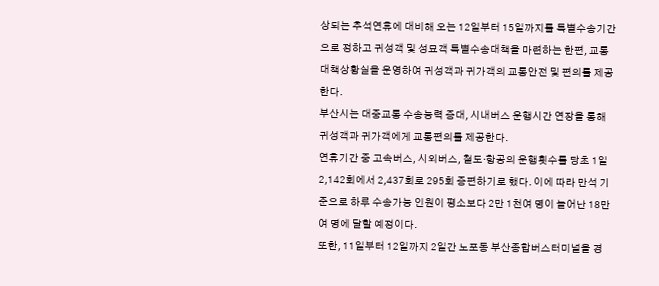상되는 추석연휴에 대비해 오는 12일부터 15일까지를 특별수송기간으로 정하고 귀성객 및 성묘객 특별수송대책을 마련하는 한편, 교통대책상황실을 운영하여 귀성객과 귀가객의 교통안전 및 편의를 제공한다.
부산시는 대중교통 수송능력 증대, 시내버스 운행시간 연장을 통해 귀성객과 귀가객에게 교통편의를 제공한다.
연휴기간 중 고속버스, 시외버스, 철도·항공의 운행횟수를 당초 1일 2,142회에서 2,437회로 295회 증편하기로 했다. 이에 따라 만석 기준으로 하루 수송가능 인원이 평소보다 2만 1천여 명이 늘어난 18만여 명에 달할 예정이다.
또한, 11일부터 12일까지 2일간 노포동 부산종합버스터미널을 경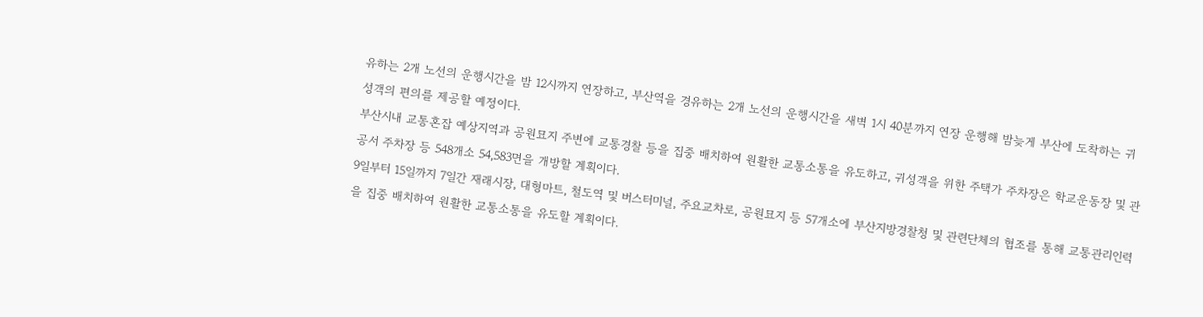유하는 2개 노선의 운행시간을 밤 12시까지 연장하고, 부산역을 경유하는 2개 노선의 운행시간을 새벽 1시 40분까지 연장 운행해 밤늦게 부산에 도착하는 귀성객의 편의를 제공할 예정이다.
부산시내 교통혼잡 예상지역과 공원묘지 주변에 교통경찰 등을 집중 배치하여 원활한 교통소통을 유도하고, 귀성객을 위한 주택가 주차장은 학교운동장 및 관공서 주차장 등 548개소 54,583면을 개방할 계획이다.
9일부터 15일까지 7일간 재래시장, 대형마트, 철도역 및 버스터미널, 주요교차로, 공원묘지 등 57개소에 부산지방경찰청 및 관련단체의 협조를 통해 교통관리인력을 집중 배치하여 원활한 교통소통을 유도할 계획이다.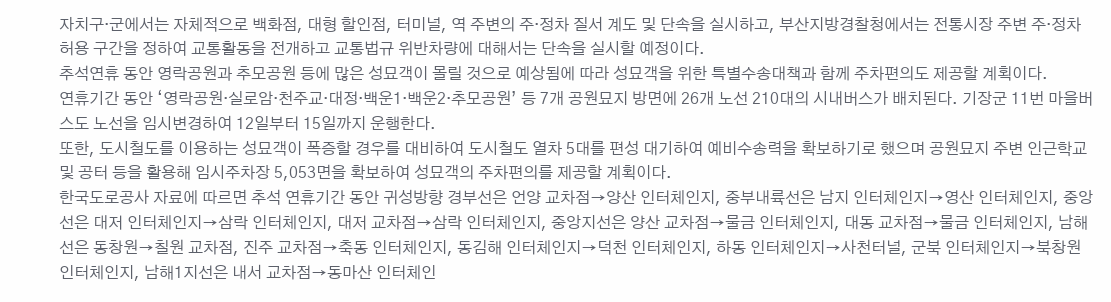자치구·군에서는 자체적으로 백화점, 대형 할인점, 터미널, 역 주변의 주·정차 질서 계도 및 단속을 실시하고, 부산지방경찰청에서는 전통시장 주변 주·정차 허용 구간을 정하여 교통활동을 전개하고 교통법규 위반차량에 대해서는 단속을 실시할 예정이다.
추석연휴 동안 영락공원과 추모공원 등에 많은 성묘객이 몰릴 것으로 예상됨에 따라 성묘객을 위한 특별수송대책과 함께 주차편의도 제공할 계획이다.
연휴기간 동안 ‘영락공원·실로암·천주교·대정·백운1·백운2·추모공원’ 등 7개 공원묘지 방면에 26개 노선 210대의 시내버스가 배치된다. 기장군 11번 마을버스도 노선을 임시변경하여 12일부터 15일까지 운행한다.
또한, 도시철도를 이용하는 성묘객이 폭증할 경우를 대비하여 도시철도 열차 5대를 편성 대기하여 예비수송력을 확보하기로 했으며 공원묘지 주변 인근학교 및 공터 등을 활용해 임시주차장 5,053면을 확보하여 성묘객의 주차편의를 제공할 계획이다.
한국도로공사 자료에 따르면 추석 연휴기간 동안 귀성방향 경부선은 언양 교차점→양산 인터체인지, 중부내륙선은 남지 인터체인지→영산 인터체인지, 중앙선은 대저 인터체인지→삼락 인터체인지, 대저 교차점→삼락 인터체인지, 중앙지선은 양산 교차점→물금 인터체인지, 대동 교차점→물금 인터체인지, 남해선은 동창원→칠원 교차점, 진주 교차점→축동 인터체인지, 동김해 인터체인지→덕천 인터체인지, 하동 인터체인지→사천터널, 군북 인터체인지→북창원 인터체인지, 남해1지선은 내서 교차점→동마산 인터체인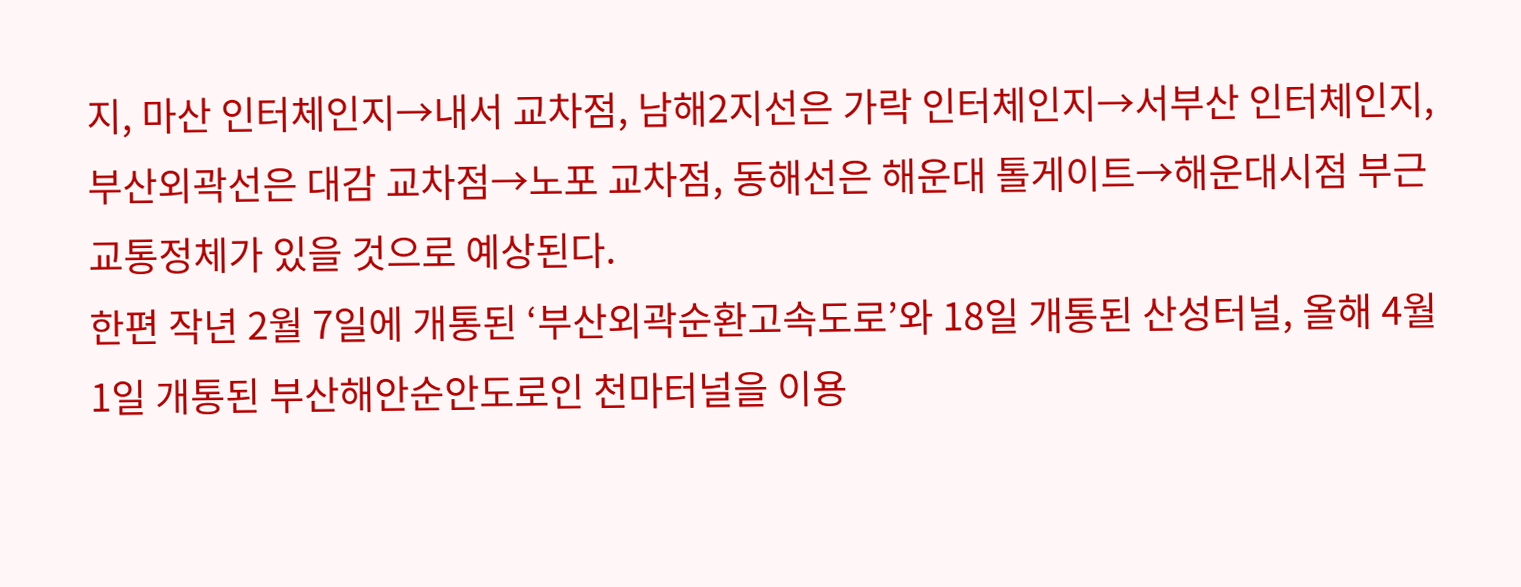지, 마산 인터체인지→내서 교차점, 남해2지선은 가락 인터체인지→서부산 인터체인지, 부산외곽선은 대감 교차점→노포 교차점, 동해선은 해운대 톨게이트→해운대시점 부근 교통정체가 있을 것으로 예상된다.
한편 작년 2월 7일에 개통된 ‘부산외곽순환고속도로’와 18일 개통된 산성터널, 올해 4월1일 개통된 부산해안순안도로인 천마터널을 이용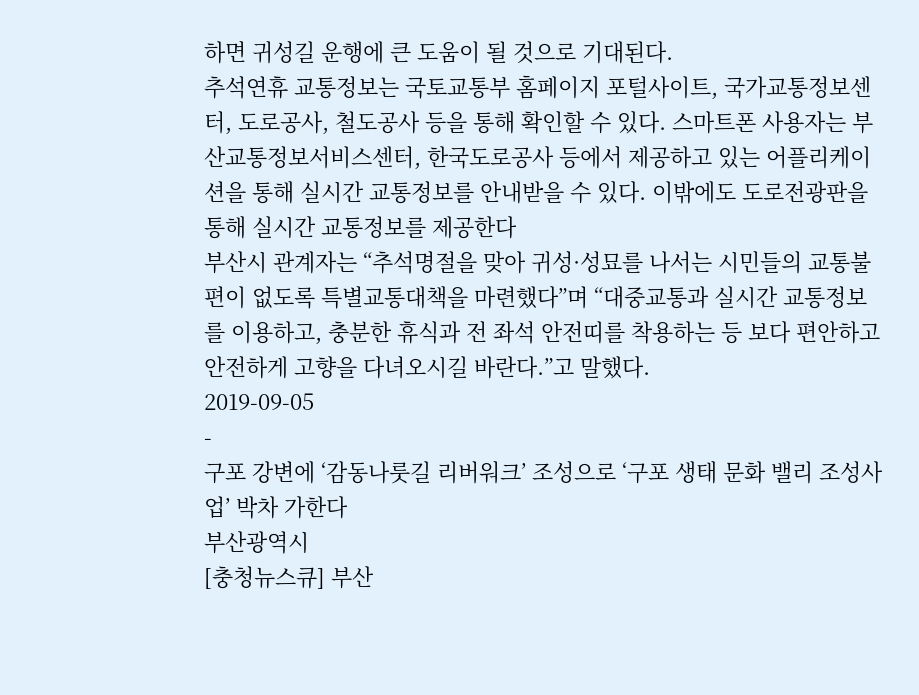하면 귀성길 운행에 큰 도움이 될 것으로 기대된다.
추석연휴 교통정보는 국토교통부 홈페이지 포털사이트, 국가교통정보센터, 도로공사, 철도공사 등을 통해 확인할 수 있다. 스마트폰 사용자는 부산교통정보서비스센터, 한국도로공사 등에서 제공하고 있는 어플리케이션을 통해 실시간 교통정보를 안내받을 수 있다. 이밖에도 도로전광판을 통해 실시간 교통정보를 제공한다
부산시 관계자는 “추석명절을 맞아 귀성·성묘를 나서는 시민들의 교통불편이 없도록 특별교통대책을 마련했다”며 “대중교통과 실시간 교통정보를 이용하고, 충분한 휴식과 전 좌석 안전띠를 착용하는 등 보다 편안하고 안전하게 고향을 다녀오시길 바란다.”고 말했다.
2019-09-05
-
구포 강변에 ‘감동나룻길 리버워크’ 조성으로 ‘구포 생태 문화 밸리 조성사업’ 박차 가한다
부산광역시
[충청뉴스큐] 부산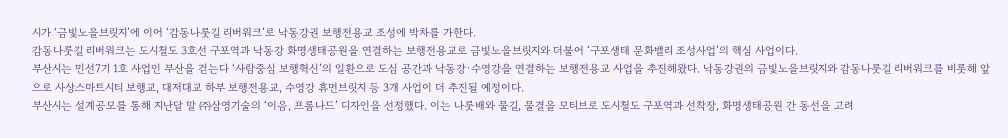시가 ‘금빛노을브릿지’에 이어 ‘감동나룻길 리버워크’로 낙동강권 보행전용교 조성에 박차를 가한다.
감동나룻길 리버워크는 도시철도 3호선 구포역과 낙동강 화명생태공원을 연결하는 보행전용교로 금빛노을브릿지와 더불어 ‘구포생태 문화밸리 조성사업’의 핵심 사업이다.
부산시는 민선7기 1호 사업인 부산을 걷는다 ‘사람중심 보행혁신’의 일환으로 도심 공간과 낙동강·수영강을 연결하는 보행전용교 사업을 추진해왔다. 낙동강권의 금빛노을브릿지와 감동나룻길 리버워크를 비롯해 앞으로 사상스마트시티 보행교, 대저대교 하부 보행전용교, 수영강 휴먼브릿지 등 3개 사업이 더 추진될 예정이다.
부산시는 설계공모를 통해 지난달 말 ㈜삼영기술의 ‘이음, 프롬나드’ 디자인을 선정했다. 이는 나룻배와 물길, 물결을 모티브로 도시철도 구포역과 선착장, 화명생태공원 간 동선을 고려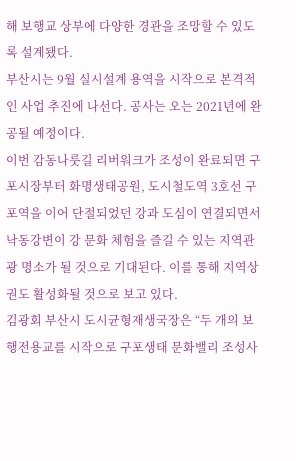해 보행교 상부에 다양한 경관을 조망할 수 있도록 설계됐다.
부산시는 9월 실시설계 용역을 시작으로 본격적인 사업 추진에 나선다. 공사는 오는 2021년에 완공될 예정이다.
이번 감동나룻길 리버워크가 조성이 완료되면 구포시장부터 화명생태공원, 도시철도역 3호선 구포역을 이어 단절되었던 강과 도심이 연결되면서 낙동강변이 강 문화 체험을 즐길 수 있는 지역관광 명소가 될 것으로 기대된다. 이를 통해 지역상권도 활성화될 것으로 보고 있다.
김광회 부산시 도시균형재생국장은 “두 개의 보행전용교를 시작으로 구포생태 문화밸리 조성사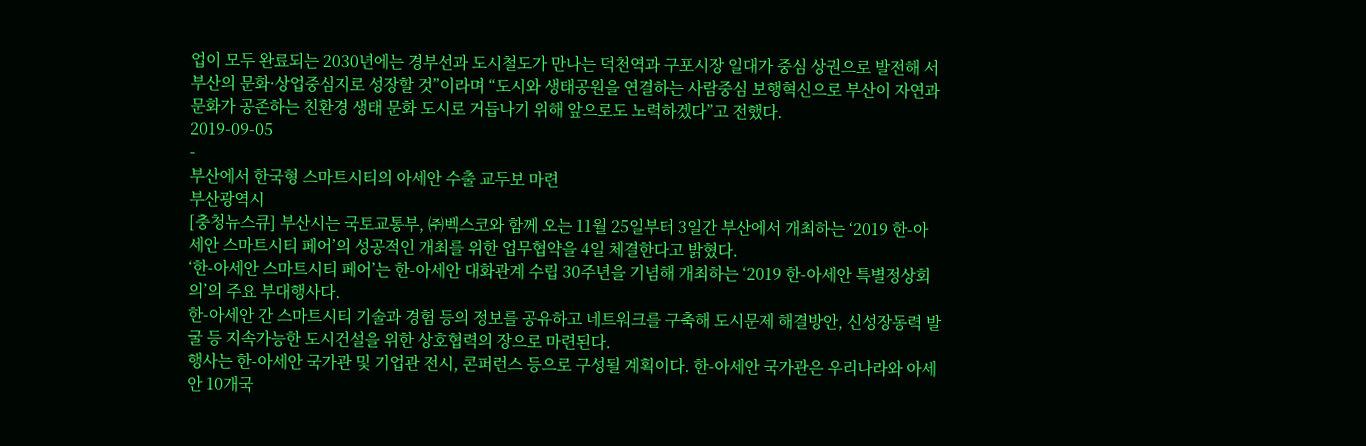업이 모두 완료되는 2030년에는 경부선과 도시철도가 만나는 덕천역과 구포시장 일대가 중심 상권으로 발전해 서부산의 문화·상업중심지로 성장할 것”이라며 “도시와 생태공원을 연결하는 사람중심 보행혁신으로 부산이 자연과 문화가 공존하는 친환경 생태 문화 도시로 거듭나기 위해 앞으로도 노력하겠다”고 전했다.
2019-09-05
-
부산에서 한국형 스마트시티의 아세안 수출 교두보 마련
부산광역시
[충청뉴스큐] 부산시는 국토교통부, ㈜벡스코와 함께 오는 11월 25일부터 3일간 부산에서 개최하는 ‘2019 한-아세안 스마트시티 페어’의 성공적인 개최를 위한 업무협약을 4일 체결한다고 밝혔다.
‘한-아세안 스마트시티 페어’는 한-아세안 대화관계 수립 30주년을 기념해 개최하는 ‘2019 한-아세안 특별정상회의’의 주요 부대행사다.
한-아세안 간 스마트시티 기술과 경험 등의 정보를 공유하고 네트워크를 구축해 도시문제 해결방안, 신성장동력 발굴 등 지속가능한 도시건설을 위한 상호협력의 장으로 마련된다.
행사는 한-아세안 국가관 및 기업관 전시, 콘퍼런스 등으로 구성될 계획이다. 한-아세안 국가관은 우리나라와 아세안 10개국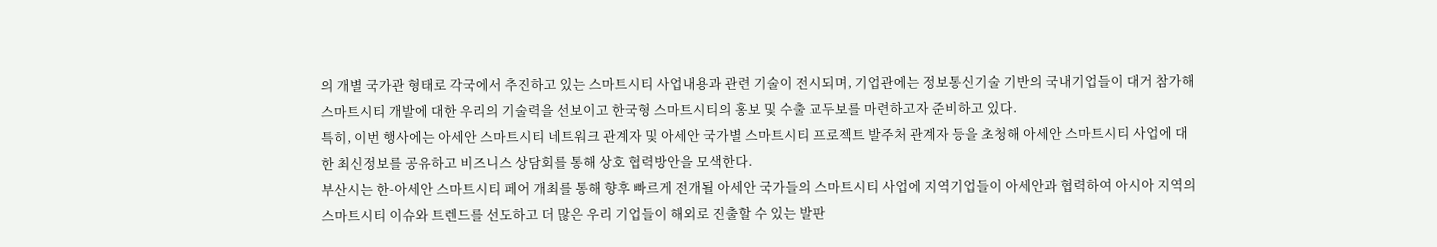의 개별 국가관 형태로 각국에서 추진하고 있는 스마트시티 사업내용과 관련 기술이 전시되며, 기업관에는 정보통신기술 기반의 국내기업들이 대거 참가해 스마트시티 개발에 대한 우리의 기술력을 선보이고 한국형 스마트시티의 홍보 및 수출 교두보를 마련하고자 준비하고 있다.
특히, 이번 행사에는 아세안 스마트시티 네트워크 관계자 및 아세안 국가별 스마트시티 프로젝트 발주처 관계자 등을 초청해 아세안 스마트시티 사업에 대한 최신정보를 공유하고 비즈니스 상담회를 통해 상호 협력방안을 모색한다.
부산시는 한-아세안 스마트시티 페어 개최를 통해 향후 빠르게 전개될 아세안 국가들의 스마트시티 사업에 지역기업들이 아세안과 협력하여 아시아 지역의 스마트시티 이슈와 트렌드를 선도하고 더 많은 우리 기업들이 해외로 진출할 수 있는 발판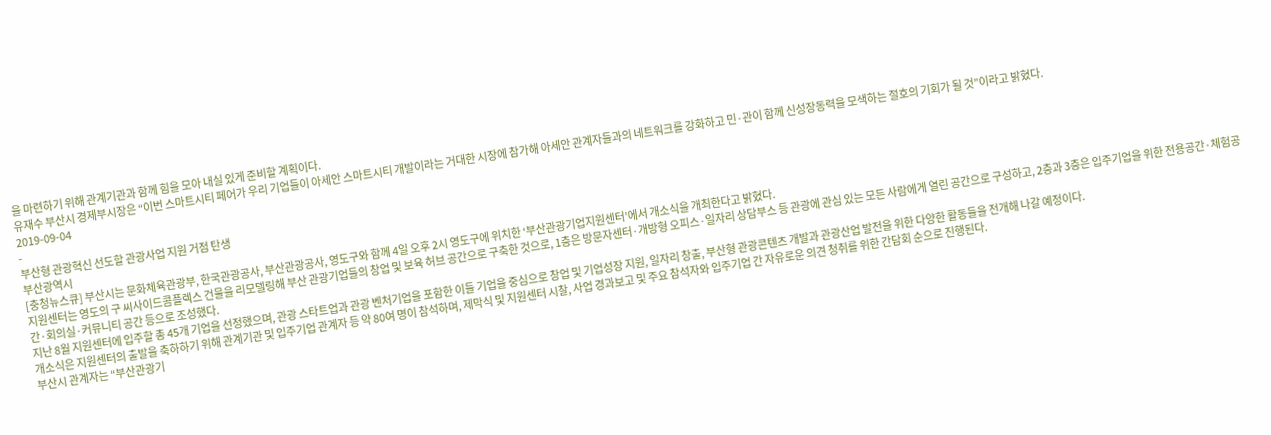을 마련하기 위해 관계기관과 함께 힘을 모아 내실 있게 준비할 계획이다.
유재수 부산시 경제부시장은 “이번 스마트시티 페어가 우리 기업들이 아세안 스마트시티 개발이라는 거대한 시장에 참가해 아세안 관계자들과의 네트워크를 강화하고 민·관이 함께 신성장동력을 모색하는 절호의 기회가 될 것”이라고 밝혔다.
2019-09-04
-
부산형 관광혁신 선도할 관광사업 지원 거점 탄생
부산광역시
[충청뉴스큐] 부산시는 문화체육관광부, 한국관광공사, 부산관광공사, 영도구와 함께 4일 오후 2시 영도구에 위치한 ‘부산관광기업지원센터’에서 개소식을 개최한다고 밝혔다.
지원센터는 영도의 구 씨사이드콤플렉스 건물을 리모델링해 부산 관광기업들의 창업 및 보육 허브 공간으로 구축한 것으로, 1층은 방문자센터·개방형 오피스·일자리 상담부스 등 관광에 관심 있는 모든 사람에게 열린 공간으로 구성하고, 2층과 3층은 입주기업을 위한 전용공간·체험공간·회의실·커뮤니티 공간 등으로 조성했다.
지난 8월 지원센터에 입주할 총 45개 기업을 선정했으며, 관광 스타트업과 관광 벤처기업을 포함한 이들 기업을 중심으로 창업 및 기업성장 지원, 일자리 창출, 부산형 관광콘텐츠 개발과 관광산업 발전을 위한 다양한 활동들을 전개해 나갈 예정이다.
개소식은 지원센터의 출발을 축하하기 위해 관계기관 및 입주기업 관계자 등 약 80여 명이 참석하며, 제막식 및 지원센터 시찰, 사업 경과보고 및 주요 참석자와 입주기업 간 자유로운 의견 청취를 위한 간담회 순으로 진행된다.
부산시 관계자는 “부산관광기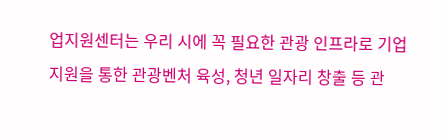업지원센터는 우리 시에 꼭 필요한 관광 인프라로 기업 지원을 통한 관광벤처 육성, 청년 일자리 창출 등 관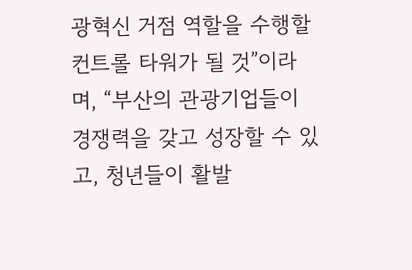광혁신 거점 역할을 수행할 컨트롤 타워가 될 것”이라며, “부산의 관광기업들이 경쟁력을 갖고 성장할 수 있고, 청년들이 활발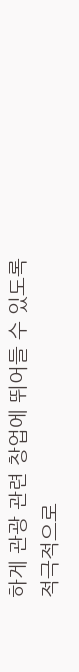하게 관광 관련 창업에 뛰어들 수 있도록 적극적으로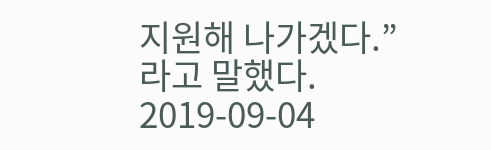지원해 나가겠다.”라고 말했다.
2019-09-04